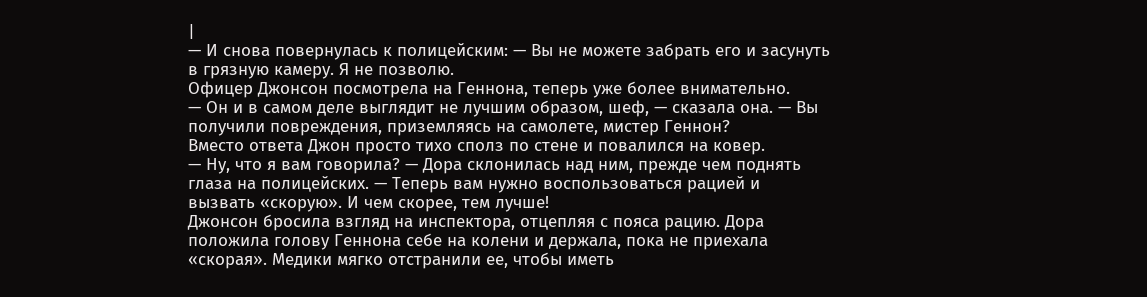|
— И снова повернулась к полицейским: — Вы не можете забрать его и засунуть в грязную камеру. Я не позволю.
Офицер Джонсон посмотрела на Геннона, теперь уже более внимательно.
— Он и в самом деле выглядит не лучшим образом, шеф, — сказала она. — Вы получили повреждения, приземляясь на самолете, мистер Геннон?
Вместо ответа Джон просто тихо сполз по стене и повалился на ковер.
— Ну, что я вам говорила? — Дора склонилась над ним, прежде чем поднять глаза на полицейских. — Теперь вам нужно воспользоваться рацией и вызвать «скорую». И чем скорее, тем лучше!
Джонсон бросила взгляд на инспектора, отцепляя с пояса рацию. Дора положила голову Геннона себе на колени и держала, пока не приехала «скорая». Медики мягко отстранили ее, чтобы иметь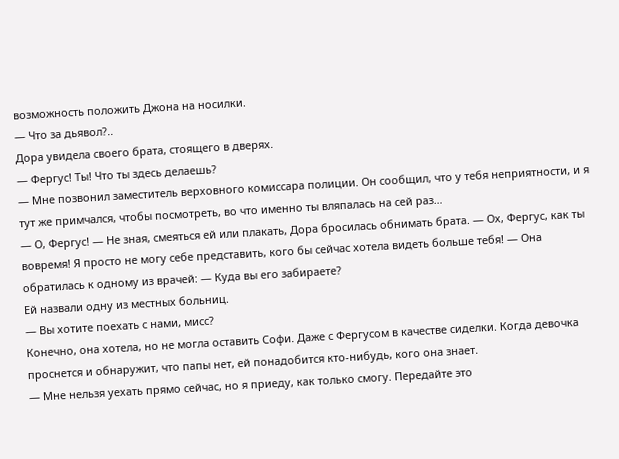возможность положить Джона на носилки.
— Что за дьявол?..
Дора увидела своего брата, стоящего в дверях.
— Фергус! Ты! Что ты здесь делаешь?
— Мне позвонил заместитель верховного комиссара полиции. Он сообщил, что у тебя неприятности, и я тут же примчался, чтобы посмотреть, во что именно ты вляпалась на сей раз…
— О, Фергус! — Не зная, смеяться ей или плакать, Дора бросилась обнимать брата. — Ох, Фергус, как ты вовремя! Я просто не могу себе представить, кого бы сейчас хотела видеть больше тебя! — Она обратилась к одному из врачей: — Куда вы его забираете?
Ей назвали одну из местных больниц.
— Вы хотите поехать с нами, мисс?
Конечно, она хотела, но не могла оставить Софи. Даже с Фергусом в качестве сиделки. Когда девочка проснется и обнаружит, что папы нет, ей понадобится кто-нибудь, кого она знает.
— Мне нельзя уехать прямо сейчас, но я приеду, как только смогу. Передайте это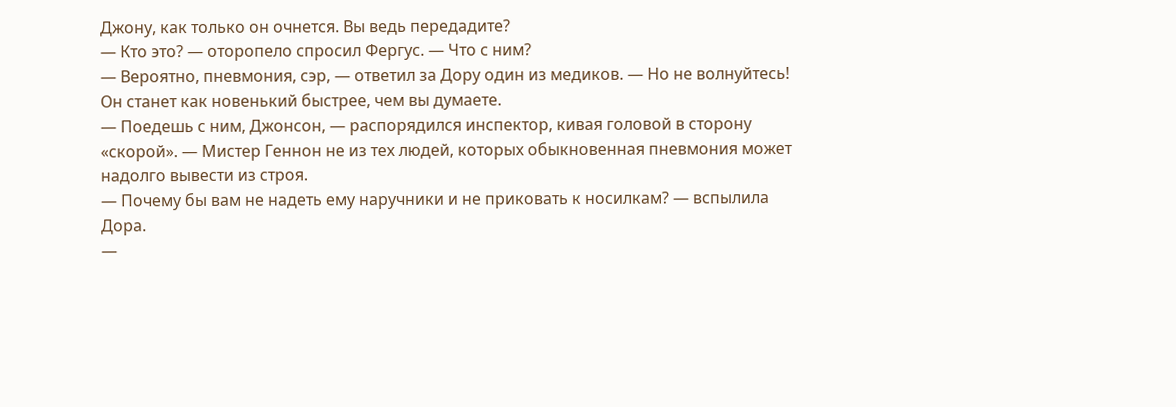Джону, как только он очнется. Вы ведь передадите?
— Кто это? — оторопело спросил Фергус. — Что с ним?
— Вероятно, пневмония, сэр, — ответил за Дору один из медиков. — Но не волнуйтесь! Он станет как новенький быстрее, чем вы думаете.
— Поедешь с ним, Джонсон, — распорядился инспектор, кивая головой в сторону «скорой». — Мистер Геннон не из тех людей, которых обыкновенная пневмония может надолго вывести из строя.
— Почему бы вам не надеть ему наручники и не приковать к носилкам? — вспылила Дора.
—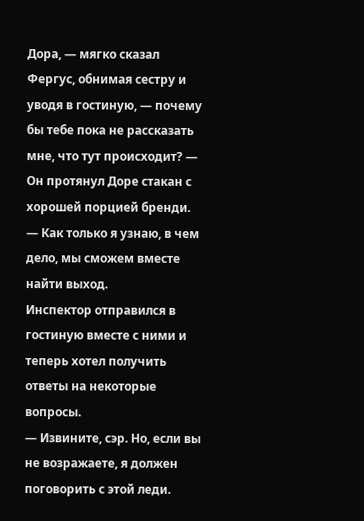Дора, — мягко сказал Фергус, обнимая сестру и уводя в гостиную, — почему бы тебе пока не рассказать мне, что тут происходит? — Он протянул Доре стакан с хорошей порцией бренди. — Как только я узнаю, в чем дело, мы сможем вместе найти выход.
Инспектор отправился в гостиную вместе с ними и теперь хотел получить ответы на некоторые вопросы.
— Извините, сэр. Но, если вы не возражаете, я должен поговорить с этой леди.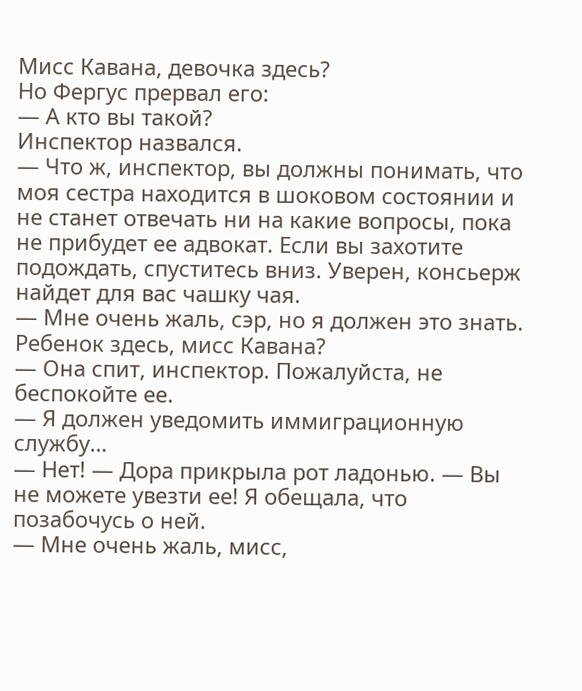Мисс Кавана, девочка здесь?
Но Фергус прервал его:
— А кто вы такой?
Инспектор назвался.
— Что ж, инспектор, вы должны понимать, что моя сестра находится в шоковом состоянии и не станет отвечать ни на какие вопросы, пока не прибудет ее адвокат. Если вы захотите подождать, спуститесь вниз. Уверен, консьерж найдет для вас чашку чая.
— Мне очень жаль, сэр, но я должен это знать. Ребенок здесь, мисс Кавана?
— Она спит, инспектор. Пожалуйста, не беспокойте ее.
— Я должен уведомить иммиграционную службу…
— Нет! — Дора прикрыла рот ладонью. — Вы не можете увезти ее! Я обещала, что позабочусь о ней.
— Мне очень жаль, мисс,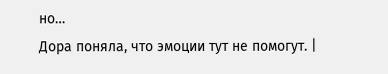но…
Дора поняла, что эмоции тут не помогут. |